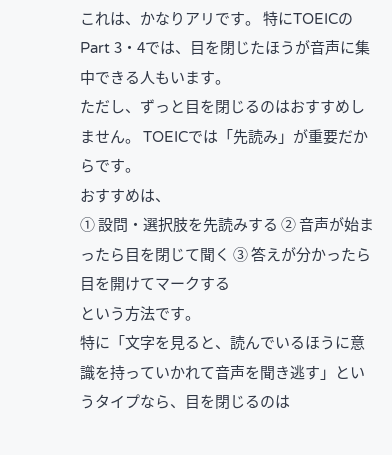これは、かなりアリです。 特にTOEICのPart 3・4では、目を閉じたほうが音声に集中できる人もいます。
ただし、ずっと目を閉じるのはおすすめしません。 TOEICでは「先読み」が重要だからです。
おすすめは、
① 設問・選択肢を先読みする ② 音声が始まったら目を閉じて聞く ③ 答えが分かったら目を開けてマークする
という方法です。
特に「文字を見ると、読んでいるほうに意識を持っていかれて音声を聞き逃す」というタイプなら、目を閉じるのは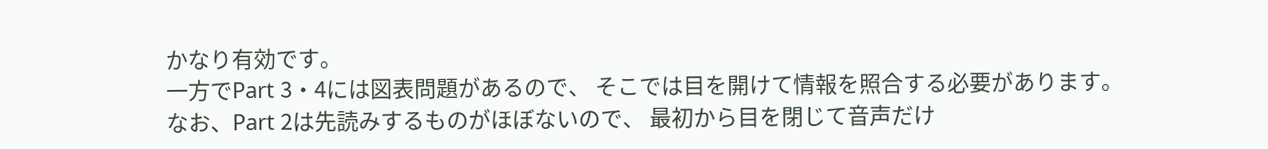かなり有効です。
一方でPart 3・4には図表問題があるので、 そこでは目を開けて情報を照合する必要があります。
なお、Part 2は先読みするものがほぼないので、 最初から目を閉じて音声だけ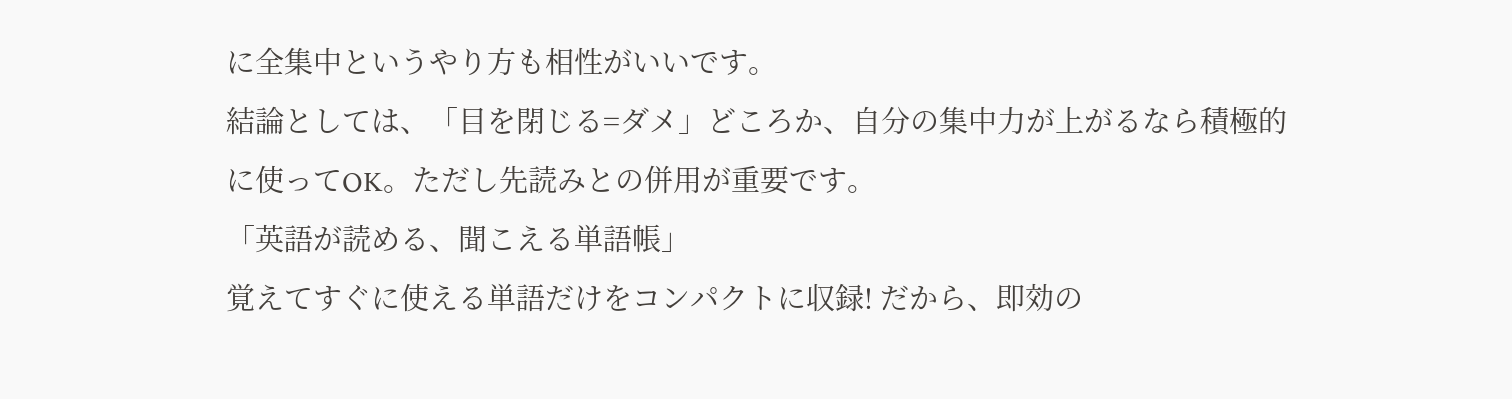に全集中というやり方も相性がいいです。
結論としては、「目を閉じる=ダメ」どころか、自分の集中力が上がるなら積極的に使ってOK。ただし先読みとの併用が重要です。
「英語が読める、聞こえる単語帳」
覚えてすぐに使える単語だけをコンパクトに収録! だから、即効の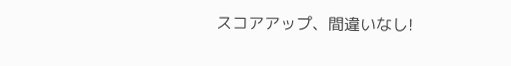スコアアップ、間違いなし!